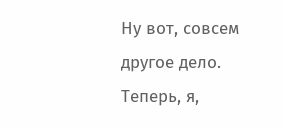Ну вот, совсем другое дело.
Теперь, я,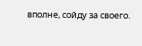вполне, сойду за своего.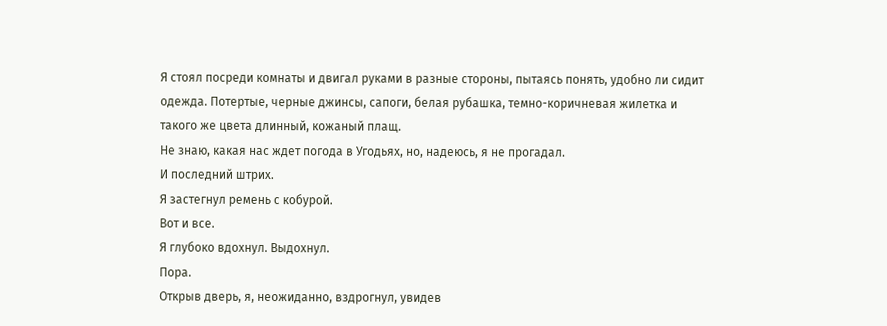Я стоял посреди комнаты и двигал руками в разные стороны, пытаясь понять, удобно ли сидит одежда. Потертые, черные джинсы, сапоги, белая рубашка, темно-коричневая жилетка и такого же цвета длинный, кожаный плащ.
Не знаю, какая нас ждет погода в Угодьях, но, надеюсь, я не прогадал.
И последний штрих.
Я застегнул ремень с кобурой.
Вот и все.
Я глубоко вдохнул. Выдохнул.
Пора.
Открыв дверь, я, неожиданно, вздрогнул, увидев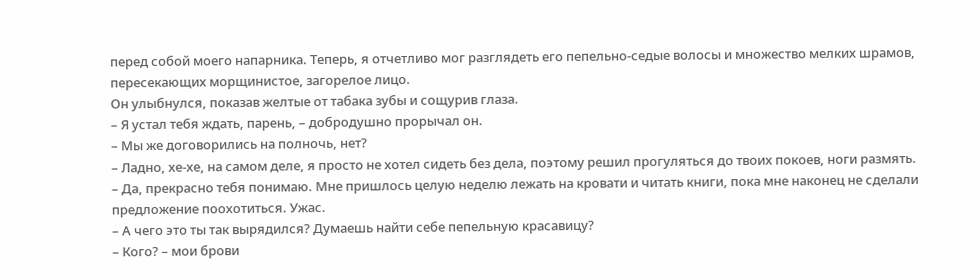перед собой моего напарника. Теперь, я отчетливо мог разглядеть его пепельно-седые волосы и множество мелких шрамов, пересекающих морщинистое, загорелое лицо.
Он улыбнулся, показав желтые от табака зубы и сощурив глаза.
– Я устал тебя ждать, парень, – добродушно прорычал он.
– Мы же договорились на полночь, нет?
– Ладно, хе-хе, на самом деле, я просто не хотел сидеть без дела, поэтому решил прогуляться до твоих покоев, ноги размять.
– Да, прекрасно тебя понимаю. Мне пришлось целую неделю лежать на кровати и читать книги, пока мне наконец не сделали предложение поохотиться. Ужас.
– А чего это ты так вырядился? Думаешь найти себе пепельную красавицу?
– Кого? – мои брови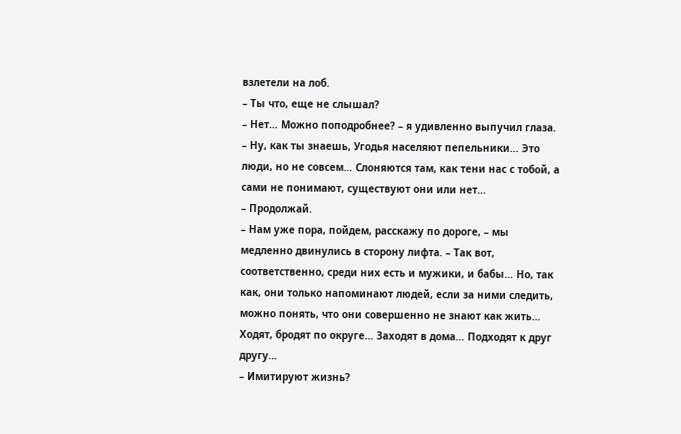взлетели на лоб.
– Ты что, еще не слышал?
– Нет… Можно поподробнее? – я удивленно выпучил глаза.
– Ну, как ты знаешь, Угодья населяют пепельники… Это люди, но не совсем… Слоняются там, как тени нас с тобой, а сами не понимают, существуют они или нет…
– Продолжай.
– Нам уже пора, пойдем, расскажу по дороге, – мы медленно двинулись в сторону лифта. – Так вот, соответственно, среди них есть и мужики, и бабы… Но, так как, они только напоминают людей, если за ними следить, можно понять, что они совершенно не знают как жить… Ходят, бродят по округе… Заходят в дома… Подходят к друг другу…
– Имитируют жизнь?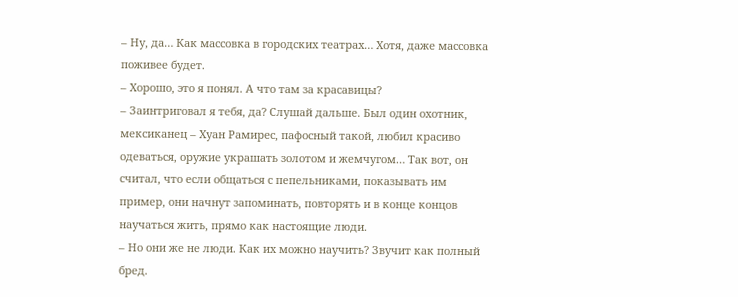– Ну, да… Как массовка в городских театрах… Хотя, даже массовка поживее будет.
– Хорошо, это я понял. А что там за красавицы?
– Заинтриговал я тебя, да? Слушай дальше. Был один охотник, мексиканец – Хуан Рамирес, пафосный такой, любил красиво одеваться, оружие украшать золотом и жемчугом… Так вот, он считал, что если общаться с пепельниками, показывать им пример, они начнут запоминать, повторять и в конце концов научаться жить, прямо как настоящие люди.
– Но они же не люди. Как их можно научить? Звучит как полный бред.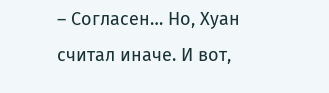– Согласен… Но, Хуан считал иначе. И вот,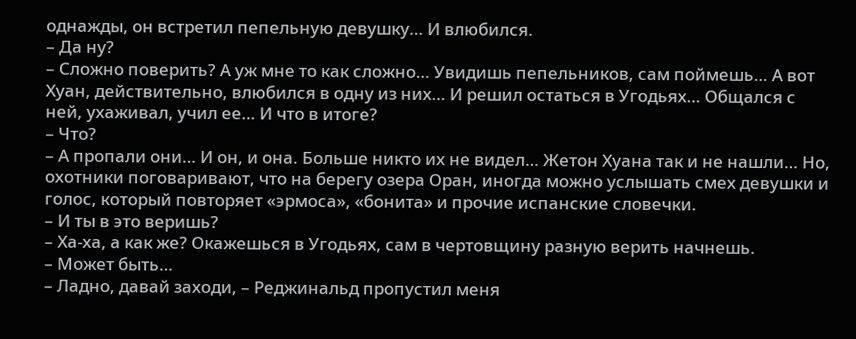однажды, он встретил пепельную девушку… И влюбился.
– Да ну?
– Сложно поверить? А уж мне то как сложно… Увидишь пепельников, сам поймешь… А вот Хуан, действительно, влюбился в одну из них… И решил остаться в Угодьях… Общался с ней, ухаживал, учил ее… И что в итоге?
– Что?
– А пропали они… И он, и она. Больше никто их не видел… Жетон Хуана так и не нашли… Но, охотники поговаривают, что на берегу озера Оран, иногда можно услышать смех девушки и голос, который повторяет «эрмоса», «бонита» и прочие испанские словечки.
– И ты в это веришь?
– Ха-ха, а как же? Окажешься в Угодьях, сам в чертовщину разную верить начнешь.
– Может быть…
– Ладно, давай заходи, – Реджинальд пропустил меня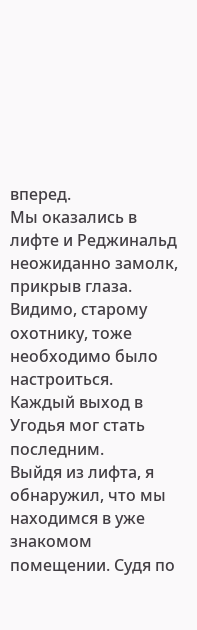вперед.
Мы оказались в лифте и Реджинальд неожиданно замолк, прикрыв глаза.
Видимо, старому охотнику, тоже необходимо было настроиться. Каждый выход в Угодья мог стать последним.
Выйдя из лифта, я обнаружил, что мы находимся в уже знакомом помещении. Судя по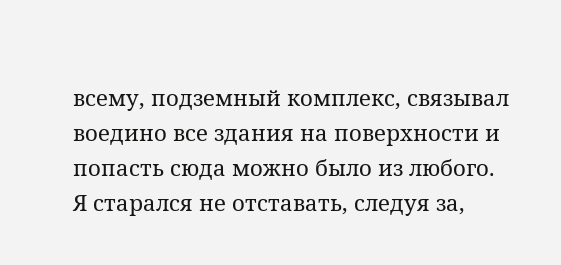всему, подземный комплекс, связывал воедино все здания на поверхности и попасть сюда можно было из любого.
Я старался не отставать, следуя за,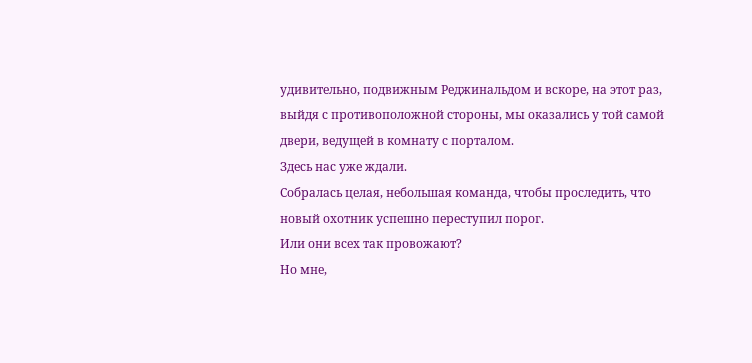удивительно, подвижным Реджинальдом и вскоре, на этот раз, выйдя с противоположной стороны, мы оказались у той самой двери, ведущей в комнату с порталом.
Здесь нас уже ждали.
Собралась целая, небольшая команда, чтобы проследить, что новый охотник успешно переступил порог.
Или они всех так провожают?
Но мне,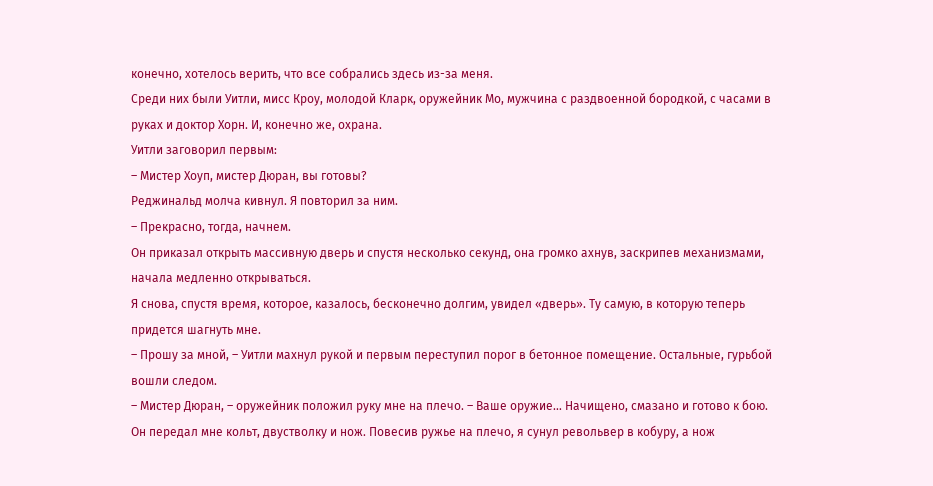конечно, хотелось верить, что все собрались здесь из-за меня.
Среди них были Уитли, мисс Кроу, молодой Кларк, оружейник Мо, мужчина с раздвоенной бородкой, с часами в руках и доктор Хорн. И, конечно же, охрана.
Уитли заговорил первым:
– Мистер Хоуп, мистер Дюран, вы готовы?
Реджинальд молча кивнул. Я повторил за ним.
– Прекрасно, тогда, начнем.
Он приказал открыть массивную дверь и спустя несколько секунд, она громко ахнув, заскрипев механизмами, начала медленно открываться.
Я снова, спустя время, которое, казалось, бесконечно долгим, увидел «дверь». Ту самую, в которую теперь придется шагнуть мне.
– Прошу за мной, – Уитли махнул рукой и первым переступил порог в бетонное помещение. Остальные, гурьбой вошли следом.
– Мистер Дюран, – оружейник положил руку мне на плечо. – Ваше оружие… Начищено, смазано и готово к бою.
Он передал мне кольт, двустволку и нож. Повесив ружье на плечо, я сунул револьвер в кобуру, а нож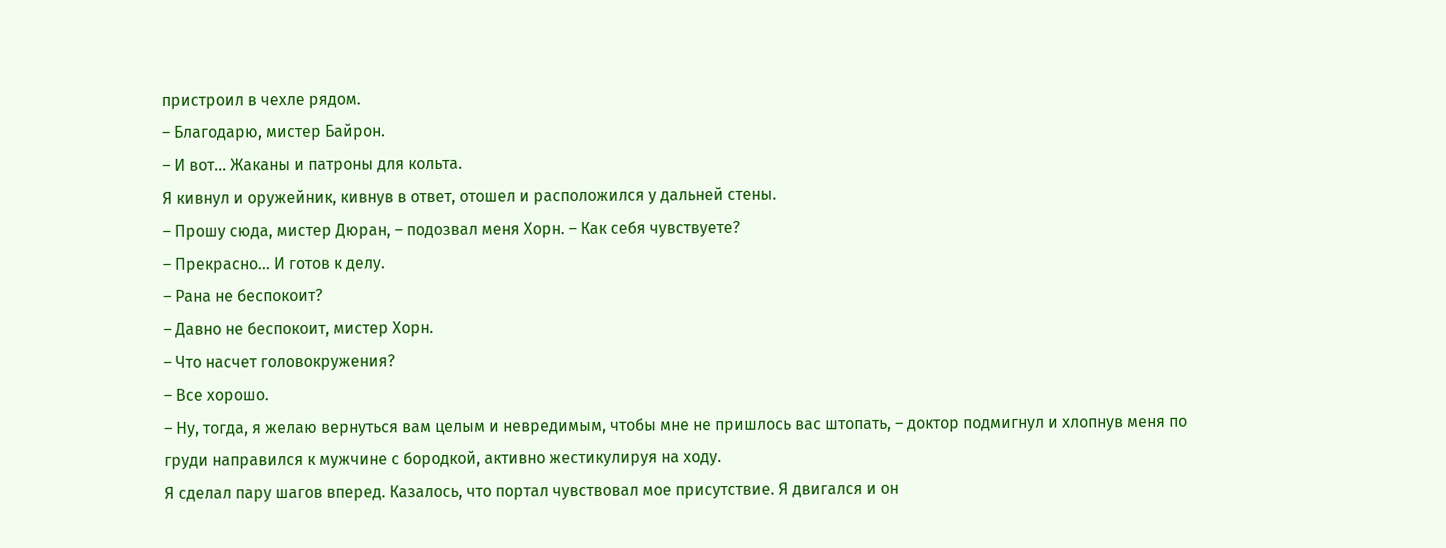пристроил в чехле рядом.
– Благодарю, мистер Байрон.
– И вот... Жаканы и патроны для кольта.
Я кивнул и оружейник, кивнув в ответ, отошел и расположился у дальней стены.
– Прошу сюда, мистер Дюран, – подозвал меня Хорн. – Как себя чувствуете?
– Прекрасно… И готов к делу.
– Рана не беспокоит?
– Давно не беспокоит, мистер Хорн.
– Что насчет головокружения?
– Все хорошо.
– Ну, тогда, я желаю вернуться вам целым и невредимым, чтобы мне не пришлось вас штопать, – доктор подмигнул и хлопнув меня по груди направился к мужчине с бородкой, активно жестикулируя на ходу.
Я сделал пару шагов вперед. Казалось, что портал чувствовал мое присутствие. Я двигался и он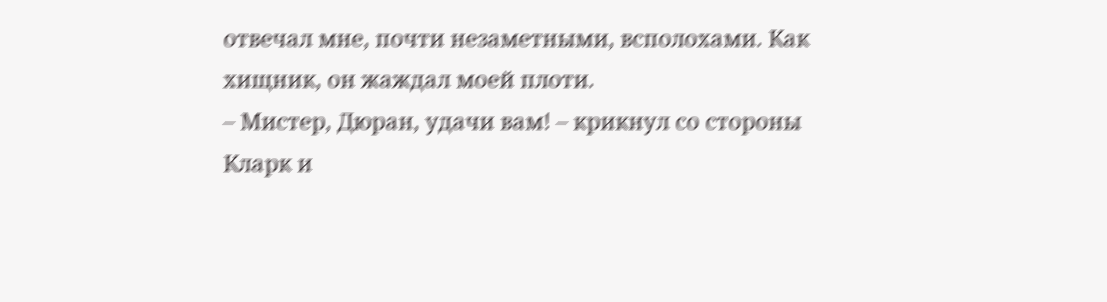отвечал мне, почти незаметными, всполохами. Как хищник, он жаждал моей плоти.
– Мистер, Дюран, удачи вам! – крикнул со стороны Кларк и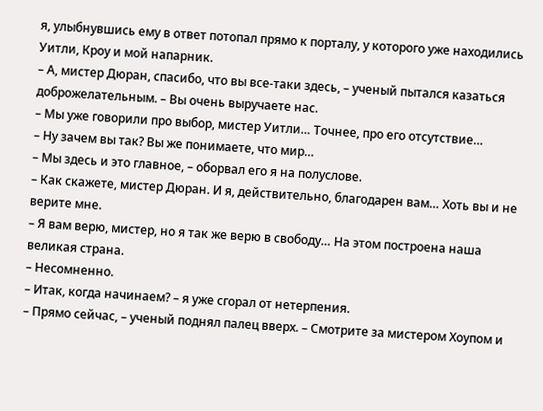я, улыбнувшись ему в ответ потопал прямо к порталу, у которого уже находились Уитли, Кроу и мой напарник.
– А, мистер Дюран, спасибо, что вы все-таки здесь, – ученый пытался казаться доброжелательным. – Вы очень выручаете нас.
– Мы уже говорили про выбор, мистер Уитли… Точнее, про его отсутствие…
– Ну зачем вы так? Вы же понимаете, что мир…
– Мы здесь и это главное, – оборвал его я на полуслове.
– Как скажете, мистер Дюран. И я, действительно, благодарен вам… Хоть вы и не верите мне.
– Я вам верю, мистер, но я так же верю в свободу… На этом построена наша великая страна.
– Несомненно.
– Итак, когда начинаем? – я уже сгорал от нетерпения.
– Прямо сейчас, – ученый поднял палец вверх. – Смотрите за мистером Хоупом и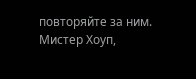повторяйте за ним. Мистер Хоуп,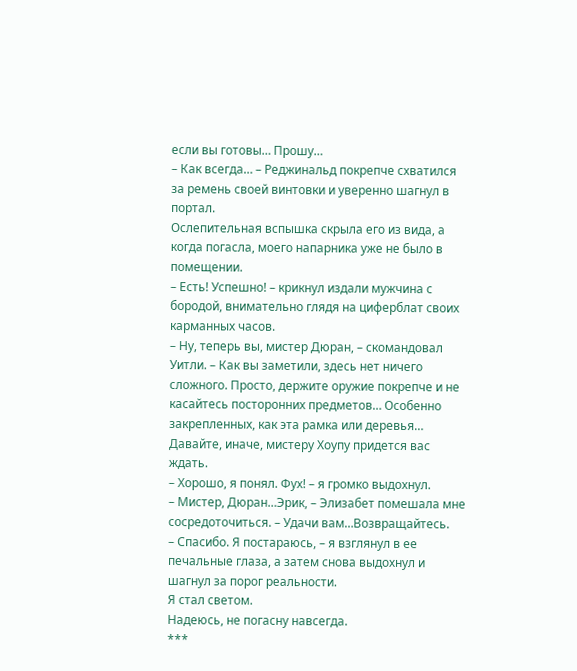если вы готовы… Прошу…
– Как всегда… – Реджинальд покрепче схватился за ремень своей винтовки и уверенно шагнул в портал.
Ослепительная вспышка скрыла его из вида, а когда погасла, моего напарника уже не было в помещении.
– Есть! Успешно! – крикнул издали мужчина с бородой, внимательно глядя на циферблат своих карманных часов.
– Ну, теперь вы, мистер Дюран, – скомандовал Уитли. – Как вы заметили, здесь нет ничего сложного. Просто, держите оружие покрепче и не касайтесь посторонних предметов… Особенно закрепленных, как эта рамка или деревья… Давайте, иначе, мистеру Хоупу придется вас ждать.
– Хорошо, я понял. Фух! – я громко выдохнул.
– Мистер, Дюран…Эрик, – Элизабет помешала мне сосредоточиться. – Удачи вам…Возвращайтесь.
– Спасибо. Я постараюсь, – я взглянул в ее печальные глаза, а затем снова выдохнул и шагнул за порог реальности.
Я стал светом.
Надеюсь, не погасну навсегда.
***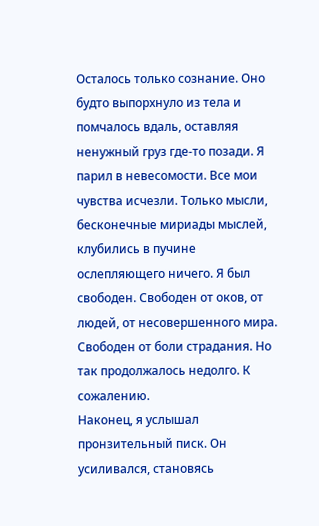Осталось только сознание. Оно будто выпорхнуло из тела и помчалось вдаль, оставляя ненужный груз где-то позади. Я парил в невесомости. Все мои чувства исчезли. Только мысли, бесконечные мириады мыслей, клубились в пучине ослепляющего ничего. Я был свободен. Свободен от оков, от людей, от несовершенного мира. Свободен от боли страдания. Но так продолжалось недолго. К сожалению.
Наконец, я услышал пронзительный писк. Он усиливался, становясь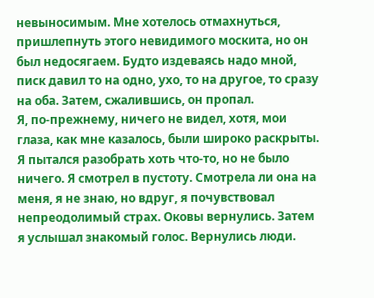невыносимым. Мне хотелось отмахнуться, пришлепнуть этого невидимого москита, но он был недосягаем. Будто издеваясь надо мной, писк давил то на одно, ухо, то на другое, то сразу на оба. Затем, сжалившись, он пропал.
Я, по-прежнему, ничего не видел, хотя, мои глаза, как мне казалось, были широко раскрыты. Я пытался разобрать хоть что-то, но не было ничего. Я смотрел в пустоту. Смотрела ли она на меня, я не знаю, но вдруг, я почувствовал непреодолимый страх. Оковы вернулись. Затем я услышал знакомый голос. Вернулись люди.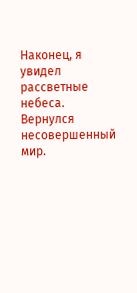Наконец, я увидел рассветные небеса. Вернулся несовершенный мир.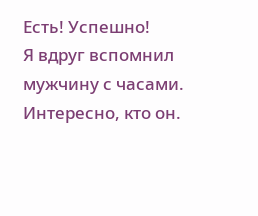Есть! Успешно!
Я вдруг вспомнил мужчину с часами.
Интересно, кто он.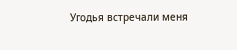Угодья встречали меня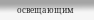освещающим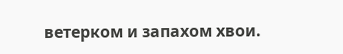ветерком и запахом хвои.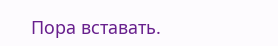Пора вставать.